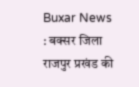Buxar News : बक्सर जिला राजपुर प्रखंड की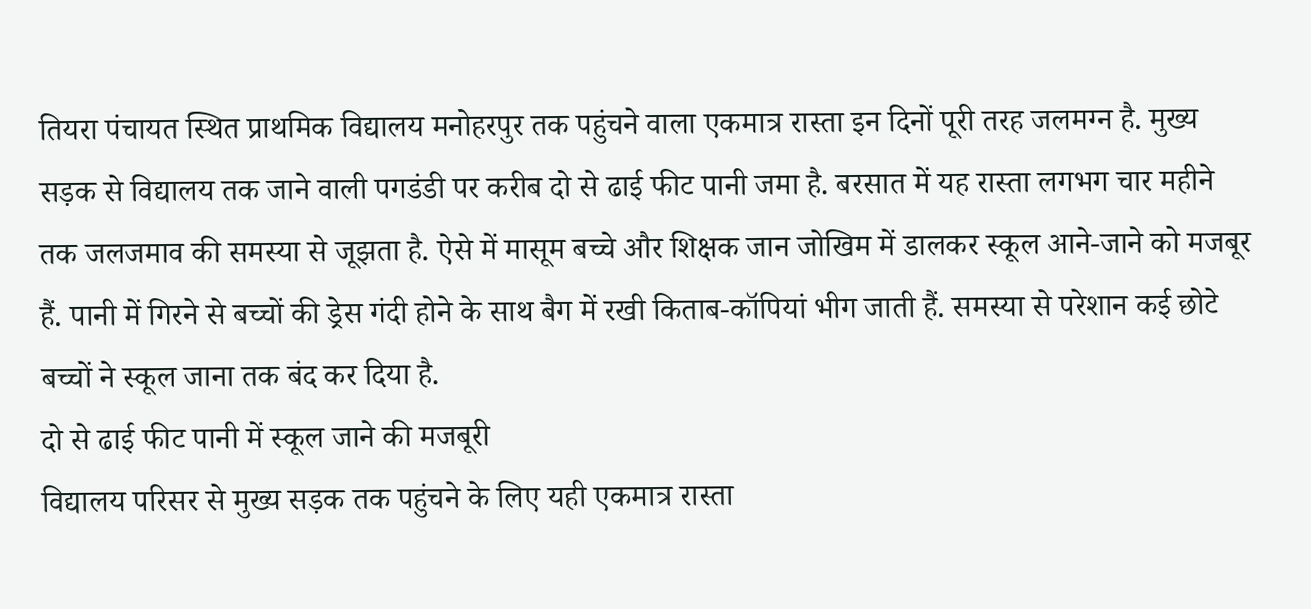तियरा पंचायत स्थित प्राथमिक विद्यालय मनोहरपुर तक पहुंचने वाला एकमात्र रास्ता इन दिनों पूरी तरह जलमग्न है. मुख्य सड़क से विद्यालय तक जाने वाली पगडंडी पर करीब दो से ढाई फीट पानी जमा है. बरसात में यह रास्ता लगभग चार महीने तक जलजमाव की समस्या से जूझता है. ऐसे में मासूम बच्चे और शिक्षक जान जोखिम में डालकर स्कूल आने-जाने को मजबूर हैं. पानी में गिरने से बच्चों की ड्रेस गंदी होने के साथ बैग में रखी किताब-कॉपियां भीग जाती हैं. समस्या से परेशान कई छोटे बच्चों ने स्कूल जाना तक बंद कर दिया है.
दो से ढाई फीट पानी में स्कूल जाने की मजबूरी
विद्यालय परिसर से मुख्य सड़क तक पहुंचने के लिए यही एकमात्र रास्ता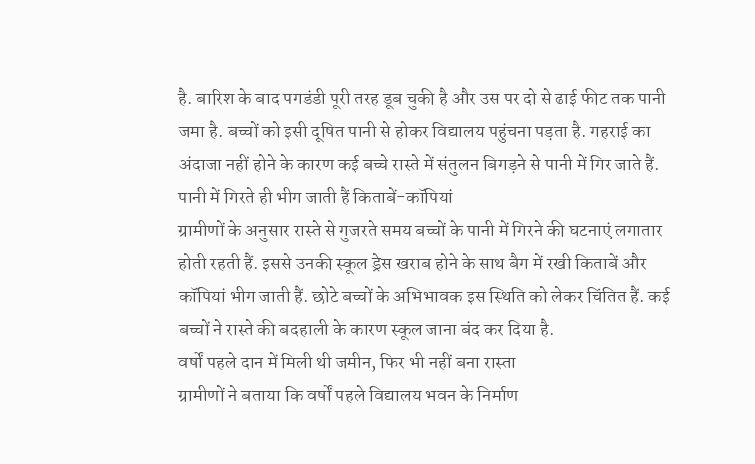है. बारिश के बाद पगडंडी पूरी तरह डूब चुकी है और उस पर दो से ढाई फीट तक पानी जमा है. बच्चों को इसी दूषित पानी से होकर विद्यालय पहुंचना पड़ता है. गहराई का अंदाजा नहीं होने के कारण कई बच्चे रास्ते में संतुलन बिगड़ने से पानी में गिर जाते हैं.
पानी में गिरते ही भीग जाती हैं किताबें-कॉपियां
ग्रामीणों के अनुसार रास्ते से गुजरते समय बच्चों के पानी में गिरने की घटनाएं लगातार होती रहती हैं. इससे उनकी स्कूल ड्रेस खराब होने के साथ बैग में रखी किताबें और कॉपियां भीग जाती हैं. छोटे बच्चों के अभिभावक इस स्थिति को लेकर चिंतित हैं. कई बच्चों ने रास्ते की बदहाली के कारण स्कूल जाना बंद कर दिया है.
वर्षों पहले दान में मिली थी जमीन, फिर भी नहीं बना रास्ता
ग्रामीणों ने बताया कि वर्षों पहले विद्यालय भवन के निर्माण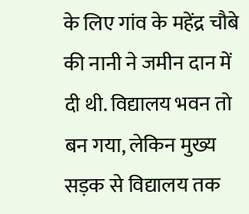के लिए गांव के महेंद्र चौबे की नानी ने जमीन दान में दी थी. विद्यालय भवन तो बन गया, लेकिन मुख्य सड़क से विद्यालय तक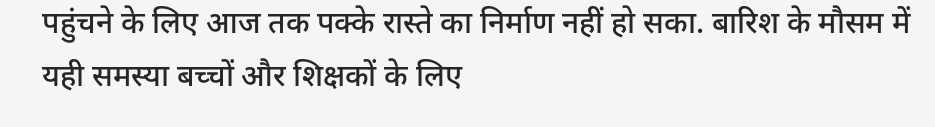पहुंचने के लिए आज तक पक्के रास्ते का निर्माण नहीं हो सका. बारिश के मौसम में यही समस्या बच्चों और शिक्षकों के लिए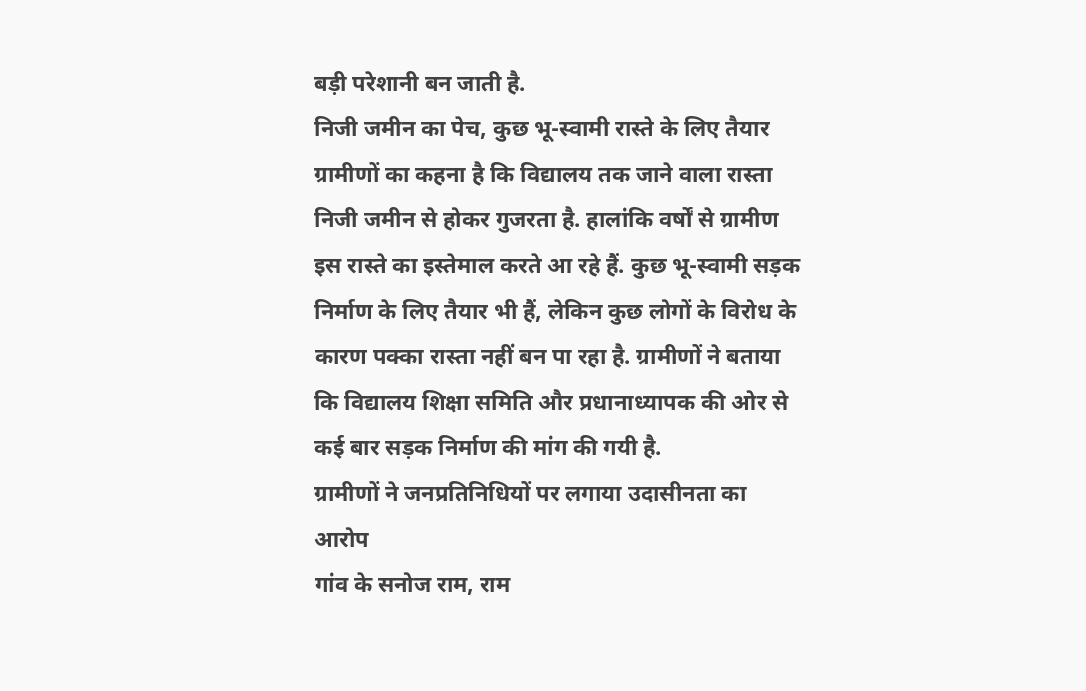बड़ी परेशानी बन जाती है.
निजी जमीन का पेच, कुछ भू-स्वामी रास्ते के लिए तैयार
ग्रामीणों का कहना है कि विद्यालय तक जाने वाला रास्ता निजी जमीन से होकर गुजरता है. हालांकि वर्षों से ग्रामीण इस रास्ते का इस्तेमाल करते आ रहे हैं. कुछ भू-स्वामी सड़क निर्माण के लिए तैयार भी हैं, लेकिन कुछ लोगों के विरोध के कारण पक्का रास्ता नहीं बन पा रहा है. ग्रामीणों ने बताया कि विद्यालय शिक्षा समिति और प्रधानाध्यापक की ओर से कई बार सड़क निर्माण की मांग की गयी है.
ग्रामीणों ने जनप्रतिनिधियों पर लगाया उदासीनता का आरोप
गांव के सनोज राम, राम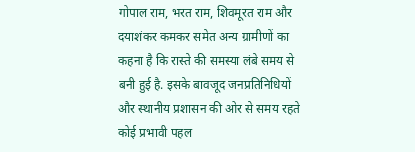गोपाल राम, भरत राम, शिवमूरत राम और दयाशंकर कमकर समेत अन्य ग्रामीणों का कहना है कि रास्ते की समस्या लंबे समय से बनी हुई है. इसके बावजूद जनप्रतिनिधियों और स्थानीय प्रशासन की ओर से समय रहते कोई प्रभावी पहल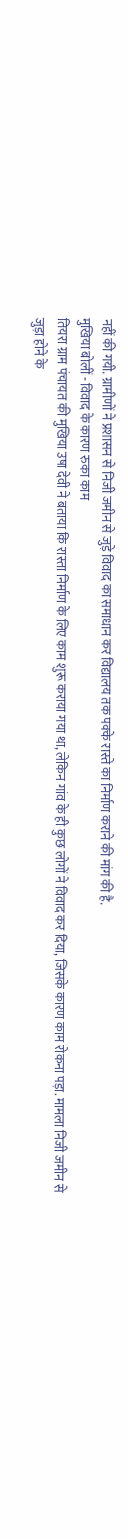नहीं की गयी. ग्रामीणों ने प्रशासन से निजी जमीन से जुड़े विवाद का समाधान कर विद्यालय तक पक्के रास्ते का निर्माण कराने की मांग की है.
मुखिया बोलीं - विवाद के कारण रुका काम
तियरा ग्राम पंचायत की मुखिया उषा देवी ने बताया कि रास्ता निर्माण के लिए काम शुरू कराया गया था, लेकिन गांव के ही कुछ लोगों ने विवाद कर दिया, जिसके कारण काम रोकना पड़ा. मामला निजी जमीन से जुड़ा होने के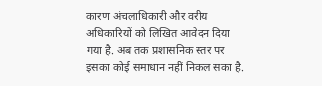कारण अंचलाधिकारी और वरीय अधिकारियों को लिखित आवेदन दिया गया है. अब तक प्रशासनिक स्तर पर इसका कोई समाधान नहीं निकल सका है.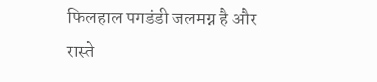फिलहाल पगडंडी जलमग्न है और रास्ते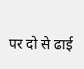पर दो से ढाई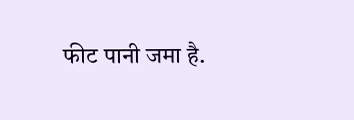फीट पानी जमा है.